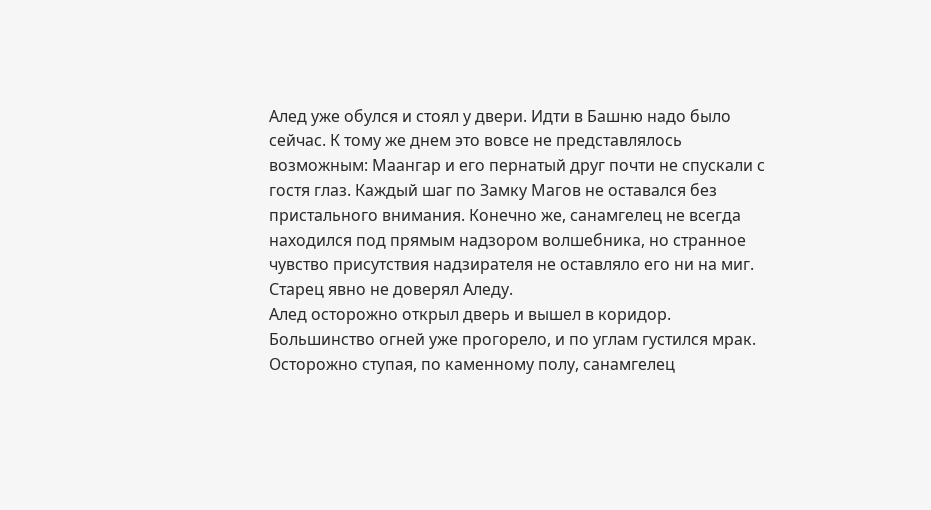Алед уже обулся и стоял у двери. Идти в Башню надо было сейчас. К тому же днем это вовсе не представлялось возможным: Маангар и его пернатый друг почти не спускали с гостя глаз. Каждый шаг по Замку Магов не оставался без пристального внимания. Конечно же, санамгелец не всегда находился под прямым надзором волшебника, но странное чувство присутствия надзирателя не оставляло его ни на миг. Старец явно не доверял Аледу.
Алед осторожно открыл дверь и вышел в коридор. Большинство огней уже прогорело, и по углам густился мрак. Осторожно ступая, по каменному полу, санамгелец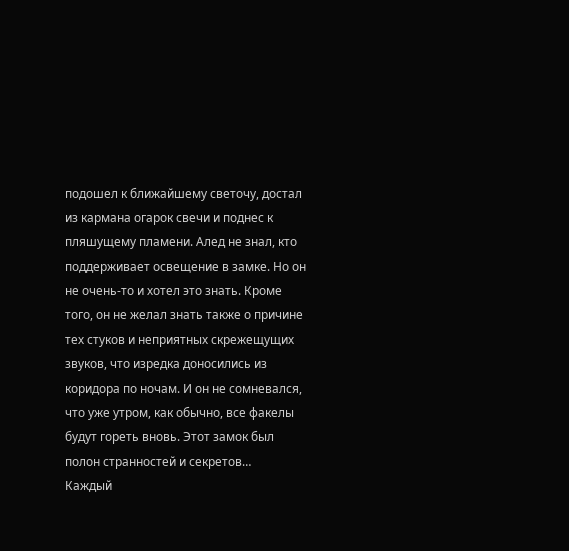подошел к ближайшему светочу, достал из кармана огарок свечи и поднес к пляшущему пламени. Алед не знал, кто поддерживает освещение в замке. Но он не очень-то и хотел это знать. Кроме того, он не желал знать также о причине тех стуков и неприятных скрежещущих звуков, что изредка доносились из коридора по ночам. И он не сомневался, что уже утром, как обычно, все факелы будут гореть вновь. Этот замок был полон странностей и секретов…
Каждый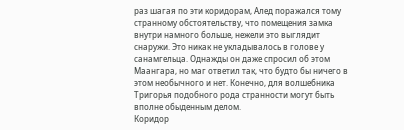раз шагая по эти коридорам, Алед поражался тому странному обстоятельству, что помещения замка внутри намного больше, нежели это выглядит снаружи. Это никак не укладывалось в голове у санамгельца. Однажды он даже спросил об этом Маангара, но маг ответил так, что будто бы ничего в этом необычного и нет. Конечно, для волшебника Тригорья подобного рода странности могут быть вполне обыденным делом.
Коридор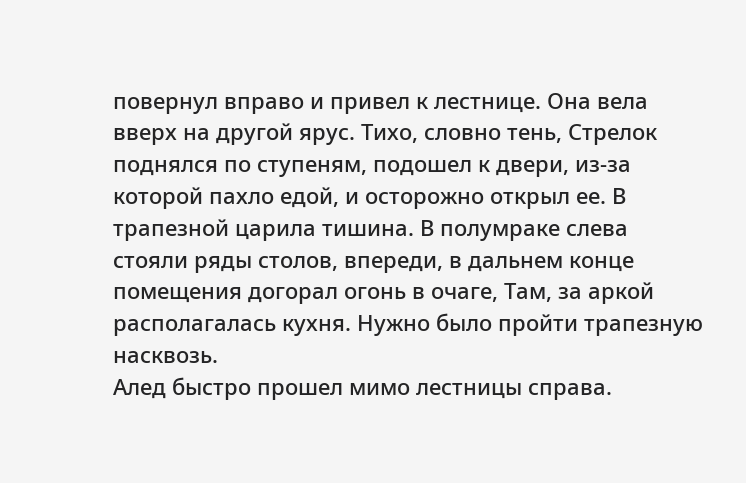повернул вправо и привел к лестнице. Она вела вверх на другой ярус. Тихо, словно тень, Стрелок поднялся по ступеням, подошел к двери, из-за которой пахло едой, и осторожно открыл ее. В трапезной царила тишина. В полумраке слева стояли ряды столов, впереди, в дальнем конце помещения догорал огонь в очаге, Там, за аркой располагалась кухня. Нужно было пройти трапезную насквозь.
Алед быстро прошел мимо лестницы справа.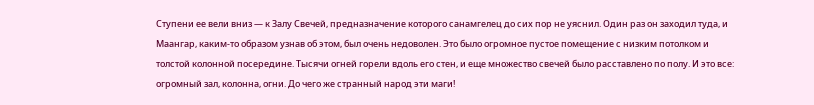Ступени ее вели вниз — к Залу Свечей, предназначение которого санамгелец до сих пор не уяснил. Один раз он заходил туда, и Маангар, каким-то образом узнав об этом, был очень недоволен. Это было огромное пустое помещение с низким потолком и толстой колонной посередине. Тысячи огней горели вдоль его стен, и еще множество свечей было расставлено по полу. И это все: огромный зал, колонна, огни. До чего же странный народ эти маги!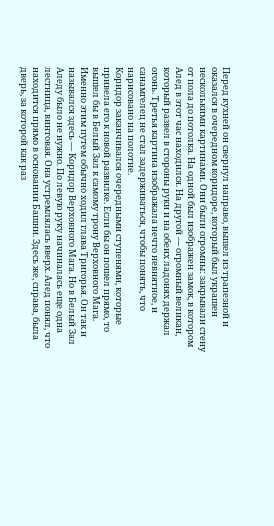Перед кухней он свернул направо, вышел из трапезной и оказался в очередном коридоре, который был украшен несколькими картинами. Они были огромны: закрывали стену от пола до потолка. На одной был изображен замок, в котором Алед в этот час находился. На другой — огромный великан, который развел в стороны руки и на обеих ладонях держал огонь. Третья картина изображала нечто невнятное, и санамгелец не стал задерживаться, чтобы понять, что нарисовано на полотне.
Коридор заканчивался очередными ступенями, которые привела его к новой развилке. Если бы он пошел прямо, то вышел бы в Белый Зал к самому трону Верховного Мага. Именно этим путем обычно ходил глава Тригорья. Он так и назывался здесь — Коридор Верховного Мага. Но в Белый Зал Аледу было не нужно. По левую руку начиналась еще одна лестница, винтовая. Она устремлялась вверх. Алед понял, что находится прямо в основании Башни. Здесь же, справа, была дверь, за которой как раз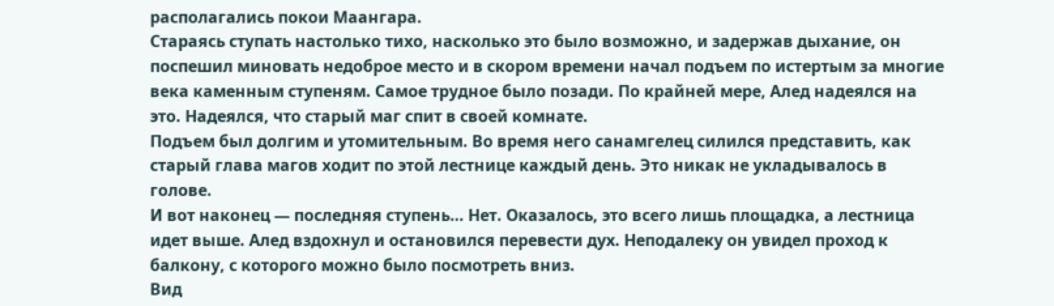располагались покои Маангара.
Стараясь ступать настолько тихо, насколько это было возможно, и задержав дыхание, он поспешил миновать недоброе место и в скором времени начал подъем по истертым за многие века каменным ступеням. Самое трудное было позади. По крайней мере, Алед надеялся на это. Надеялся, что старый маг спит в своей комнате.
Подъем был долгим и утомительным. Во время него санамгелец силился представить, как старый глава магов ходит по этой лестнице каждый день. Это никак не укладывалось в голове.
И вот наконец — последняя ступень… Нет. Оказалось, это всего лишь площадка, а лестница идет выше. Алед вздохнул и остановился перевести дух. Неподалеку он увидел проход к балкону, с которого можно было посмотреть вниз.
Вид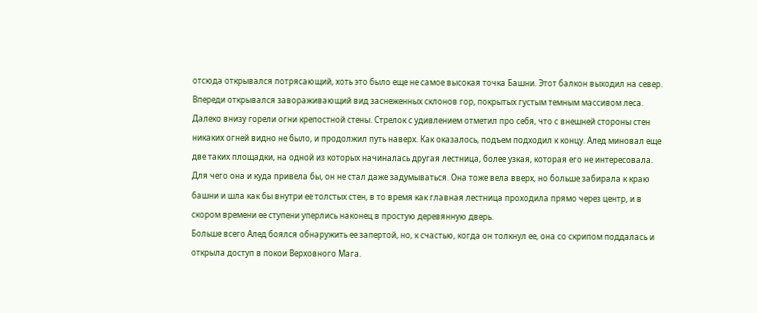отсюда открывался потрясающий, хоть это было еще не самое высокая точка Башни. Этот балкон выходил на север. Впереди открывался завораживающий вид заснеженных склонов гор, покрытых густым темным массивом леса. Далеко внизу горели огни крепостной стены. Стрелок с удивлением отметил про себя, что с внешней стороны стен никаких огней видно не было, и продолжил путь наверх. Как оказалось, подъем подходил к концу. Алед миновал еще две таких площадки, на одной из которых начиналась другая лестница, более узкая, которая его не интересовала. Для чего она и куда привела бы, он не стал даже задумываться. Она тоже вела вверх, но больше забирала к краю башни и шла как бы внутри ее толстых стен, в то время как главная лестница проходила прямо через центр, и в скором времени ее ступени уперлись наконец в простую деревянную дверь.
Больше всего Алед боялся обнаружить ее запертой, но, к счастью, когда он толкнул ее, она со скрипом поддалась и открыла доступ в покои Верховного Мага.